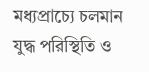মধ্যপ্রাচ্যে চলমান যুদ্ধ পরিস্থিতি ও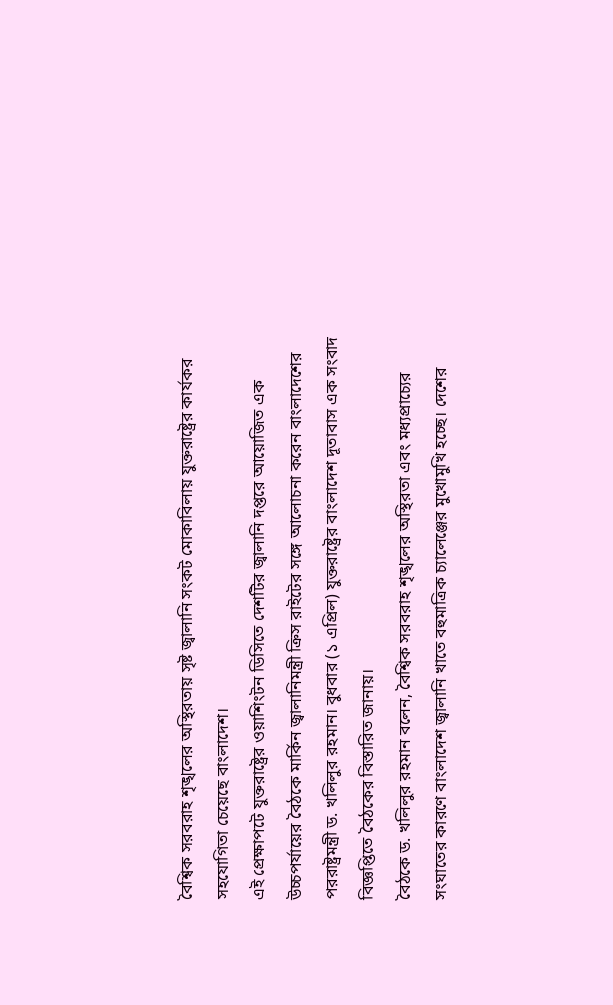বৈশ্বিক সরবরাহ শৃঙ্খলের অস্থিরতায় সৃষ্ট জ্বালানি সংকট মোকাবিলায় যুক্তরাষ্ট্রের কার্যকর সহযোগিতা চেয়েছে বাংলাদেশ।
এই প্রেক্ষাপটে যুক্তরাষ্ট্রের ওয়াশিংটন ডিসিতে দেশটির জ্বালানি দপ্তরে আয়োজিত এক উচ্চপর্যায়ের বৈঠকে মার্কিন জ্বালানিমন্ত্রী ক্রিস রাইটের সঙ্গে আলোচনা করেন বাংলাদেশের পররাষ্ট্রমন্ত্রী ড. খলিলুর রহমান। বুধবার (১ এপ্রিল) যুক্তরাষ্ট্রের বাংলাদেশ দূতাবাস এক সংবাদ বিজ্ঞপ্তিতে বৈঠকের বিস্তারিত জানায়।
বৈঠকে ড. খলিলুর রহমান বলেন, বৈশ্বিক সরবরাহ শৃঙ্খলের অস্থিরতা এবং মধ্যপ্রাচ্যের সংঘাতের কারণে বাংলাদেশ জ্বালানি খাতে বহুমাত্রিক চ্যালেঞ্জের মুখোমুখি হচ্ছে। দেশের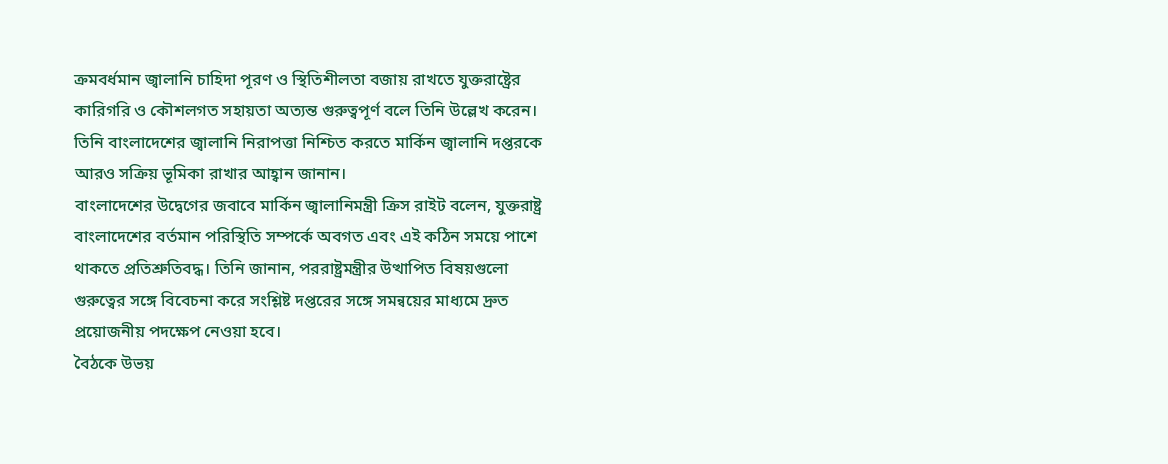ক্রমবর্ধমান জ্বালানি চাহিদা পূরণ ও স্থিতিশীলতা বজায় রাখতে যুক্তরাষ্ট্রের কারিগরি ও কৌশলগত সহায়তা অত্যন্ত গুরুত্বপূর্ণ বলে তিনি উল্লেখ করেন।
তিনি বাংলাদেশের জ্বালানি নিরাপত্তা নিশ্চিত করতে মার্কিন জ্বালানি দপ্তরকে আরও সক্রিয় ভূমিকা রাখার আহ্বান জানান।
বাংলাদেশের উদ্বেগের জবাবে মার্কিন জ্বালানিমন্ত্রী ক্রিস রাইট বলেন, যুক্তরাষ্ট্র বাংলাদেশের বর্তমান পরিস্থিতি সম্পর্কে অবগত এবং এই কঠিন সময়ে পাশে থাকতে প্রতিশ্রুতিবদ্ধ। তিনি জানান, পররাষ্ট্রমন্ত্রীর উত্থাপিত বিষয়গুলো গুরুত্বের সঙ্গে বিবেচনা করে সংশ্লিষ্ট দপ্তরের সঙ্গে সমন্বয়ের মাধ্যমে দ্রুত প্রয়োজনীয় পদক্ষেপ নেওয়া হবে।
বৈঠকে উভয়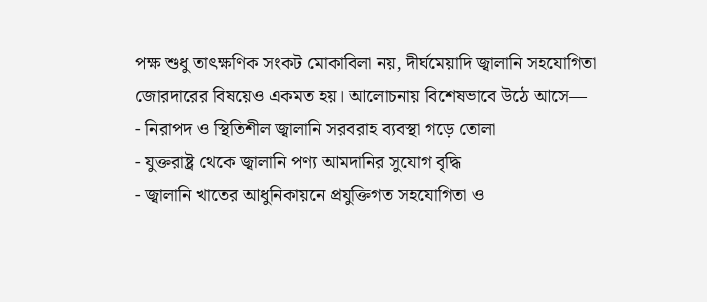পক্ষ শুধু তাৎক্ষণিক সংকট মোকাবিলা নয়, দীর্ঘমেয়াদি জ্বালানি সহযোগিতা জোরদারের বিষয়েও একমত হয়। আলোচনায় বিশেষভাবে উঠে আসে—
- নিরাপদ ও স্থিতিশীল জ্বালানি সরবরাহ ব্যবস্থা গড়ে তোলা
- যুক্তরাষ্ট্র থেকে জ্বালানি পণ্য আমদানির সুযোগ বৃদ্ধি
- জ্বালানি খাতের আধুনিকায়নে প্রযুক্তিগত সহযোগিতা ও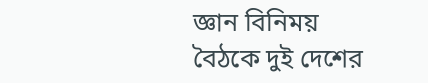জ্ঞান বিনিময়
বৈঠকে দুই দেশের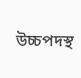উচ্চপদস্থ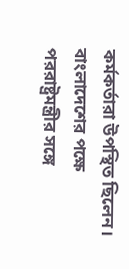কর্মকর্তারা উপস্থিত ছিলেন। বাংলাদেশের পক্ষে পররাষ্ট্রমন্ত্রীর সঙ্গে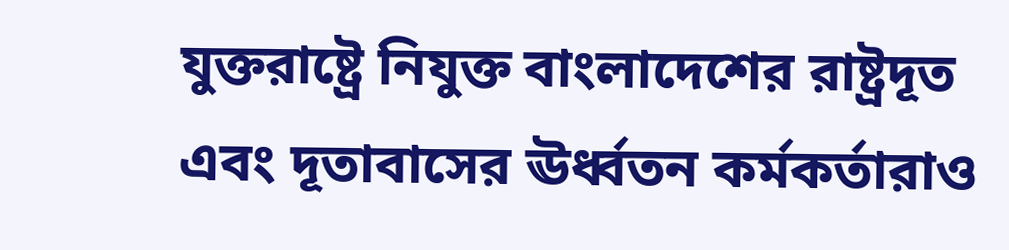যুক্তরাষ্ট্রে নিযুক্ত বাংলাদেশের রাষ্ট্রদূত এবং দূতাবাসের ঊর্ধ্বতন কর্মকর্তারাও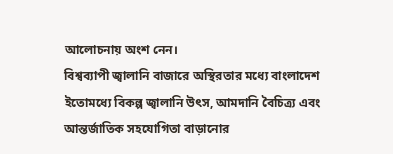আলোচনায় অংশ নেন।
বিশ্বব্যাপী জ্বালানি বাজারে অস্থিরতার মধ্যে বাংলাদেশ ইতোমধ্যে বিকল্প জ্বালানি উৎস, আমদানি বৈচিত্র্য এবং আন্তর্জাতিক সহযোগিতা বাড়ানোর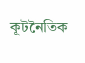কূটনৈতিক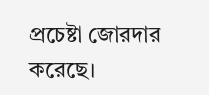প্রচেষ্টা জোরদার করেছে।